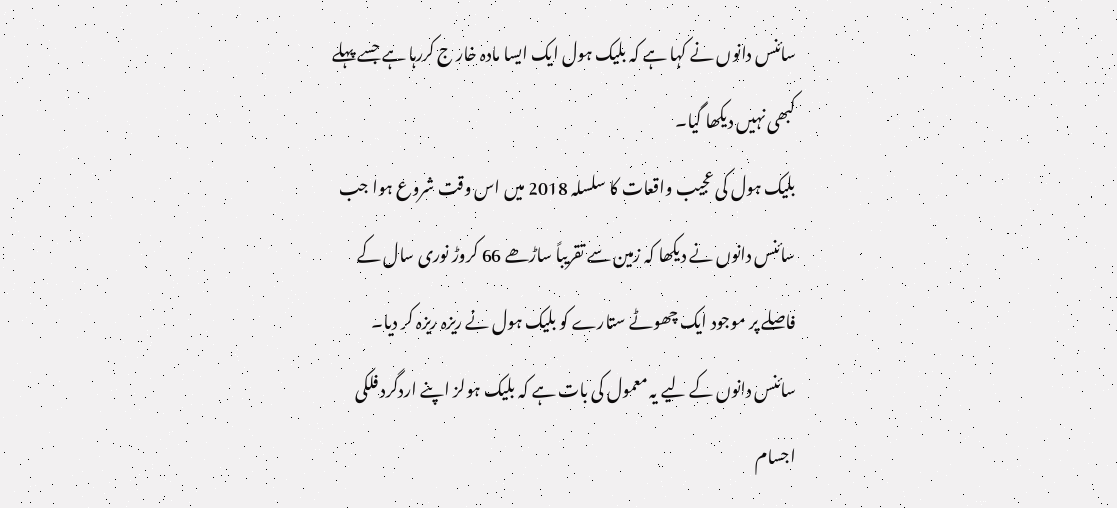سائنس دانوں نے کہا ہے کہ بلیک ہول ایک ایسا مادہ خار ج کررہا ہے جسے پہلے کبھی نہیں دیکھا گیا۔
بلیک ہول کی عجیب واقعات کا سلسلہ 2018 میں اس وقت شروع ہوا جب سائنس دانوں نے دیکھا کہ زمین سے تقریباً ساڑھے 66 کروڑ نوری سال کے فاصلے پر موجود ایک چھوٹے ستارے کو بلیک ہول نے ریزہ ریزہ کر دیا۔
سائنس دانوں کے لیے یہ معمول کی بات ہے کہ بلیک ہولز اپنے اردگرد فلکی اجسام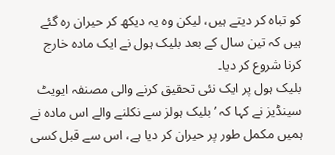کو تباہ کر دیتے ہیں، لیکن وہ یہ دیکھ کر حیران رہ گئے ہیں کہ تین سال کے بعد بلیک ہول نے ایک مادہ خارج کرنا شروع کر دیا۔
بلیک ہول پر ایک نئی تحقیق کرنے والی مصنفہ ایویٹ سینڈیز نے کہا کہ ’بلیک ہولز سے نکلنے والے اس مادہ نے ہمیں مکمل طور پر حیران کر دیا ہے، اس سے قبل کسی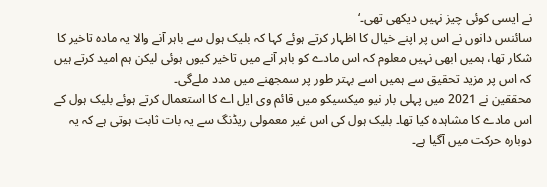نے ایسی کوئی چیز نہیں دیکھی تھی۔‘
سائنس دانوں نے اس پر اپنے خیال کا اظہار کرتے ہوئے کہا کہ بلیک ہول سے باہر آنے والا یہ مادہ تاخیر کا شکار تھا، ہمیں ابھی نہیں معلوم کہ اس مادے کو باہر آنے میں تاخیر کیوں ہوئی لیکن ہم امید کرتے ہیں کہ اس پر مزید تحقیق سے ہمیں اسے بہتر طور پر سمجھنے میں مدد ملےگی۔
محققین نے 2021 میں پہلی بار نیو میکسیکو میں قائم وی ایل اے کا استعمال کرتے ہوئے بلیک ہول کے اس مادے کا مشاہدہ کیا تھا۔ بلیک ہول کی اس غیر معمولی ریڈنگ سے یہ بات ثابت ہوتی ہے کہ یہ دوبارہ حرکت میں آگیا ہے۔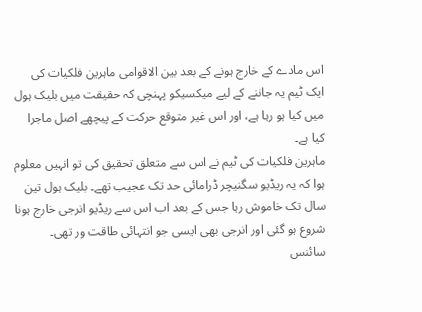اس مادے کے خارج ہونے کے بعد بین الاقوامی ماہرین فلکیات کی ایک ٹیم یہ جاننے کے لیے میکسیکو پہنچی کہ حقیقت میں بلیک ہول میں کیا ہو رہا ہے، اور اس غیر متوقع حرکت کے پیچھے اصل ماجرا کیا ہے۔
ماہرین فلکیات کی ٹیم نے اس سے متعلق تحقیق کی تو انہیں معلوم ہوا کہ یہ ریڈیو سگنیچر ڈرامائی حد تک عجیب تھے۔ بلیک ہول تین سال تک خاموش رہا جس کے بعد اب اس سے ریڈیو انرجی خارج ہونا شروع ہو گئی اور انرجی بھی ایسی جو انتہائی طاقت ور تھی۔
سائنس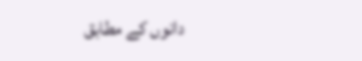دانوں کے مطابق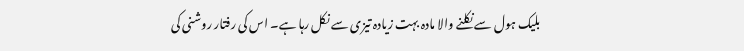بلیک ہول سے نکلنے والا مادہ بہت زیادہ تیزی سے نکل رہا ہے۔ اس کی رفتار روشنی کی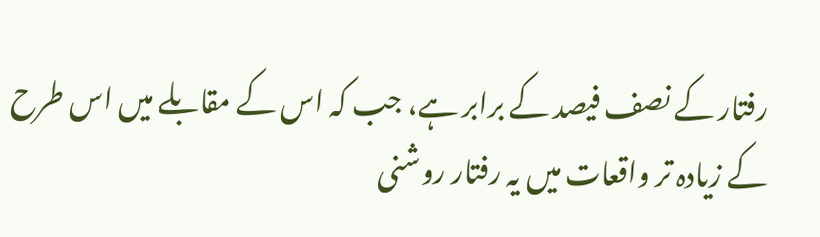رفتار کے نصف فیصد کے برابر ہے، جب کہ اس کے مقابلے میں اس طرح کے زیادہ تر واقعات میں یہ رفتار روشنی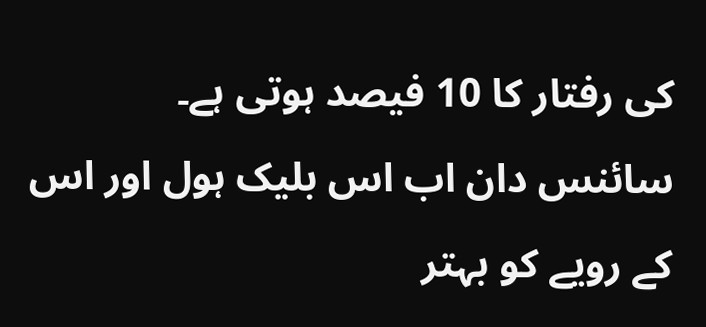کی رفتار کا 10 فیصد ہوتی ہے۔
سائنس دان اب اس بلیک ہول اور اس کے رویے کو بہتر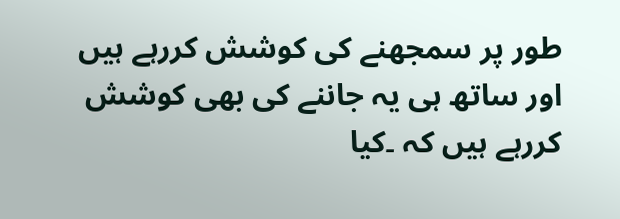طور پر سمجھنے کی کوشش کررہے ہیں اور ساتھ ہی یہ جاننے کی بھی کوشش کررہے ہیں کہ ۔کیا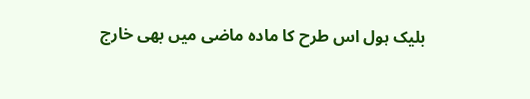بلیک ہول اس طرح کا مادہ ماضی میں بھی خارج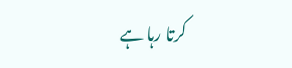کرتا رہا ہے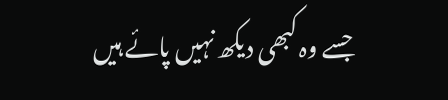جسے وہ کبھی دیکھ نہیں پائے ہیں